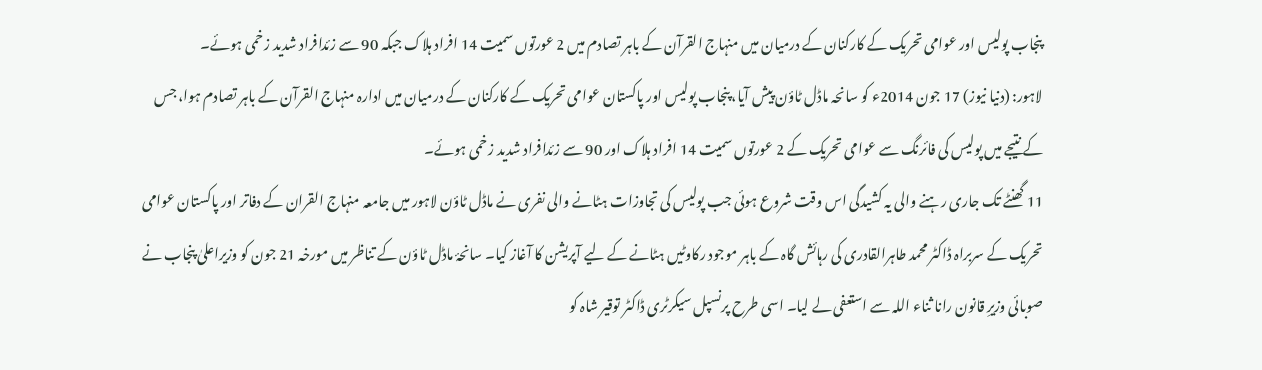پنجاب پولیس اور عوامی تحریک کے کارکنان کے درمیان میں منہاج القرآن کے باہر تصادم میں 2 عورتوں سمیت 14 افراد ہلاک جبکہ 90 سے زئدافراد شدید زخمی ہوئے۔
لاہور: (دنیا نیوز) 17 جون 2014ء کو سانحہ ماڈل ٹاؤن پیش آیا، پنجاب پولیس اور پاکستان عوامی تحریک کے کارکنان کے درمیان میں ادارہ منہاج القرآن کے باہر تصادم ہوا، جس کے نتیجے میں پولیس کی فائرنگ سے عوامی تحریک کے 2 عورتوں سمیت 14 افراد ہلاک اور 90 سے زئدافراد شدید زخمی ہوئے۔
11 گھنٹے تک جاری رہنے والی یہ کشیدگی اس وقت شروع ہوئی جب پولیس کی تجاوزات ہٹانے والی نفری نے ماڈل ٹاؤن لاہور میں جامعہ منہاج القران کے دفاتر اور پاکستان عوامی تحریک کے سربراہ ڈاکٹر محمد طاہرالقادری کی رہائش گاہ کے باہر موجود رکاوٹیں ہٹانے کے لیے آپریشن کا آغاز کیا۔ سانحۂ ماڈل ٹاؤن کے تناظر میں مورخہ 21 جون کو وزیراعلیٰ پنجاب نے صوبائی وزیرِ قانون رانا ثناء اللہ سے استعفی لے لیا۔ اسی طرح پرنسپل سیکرٹری ڈاکٹر توقیر شاہ کو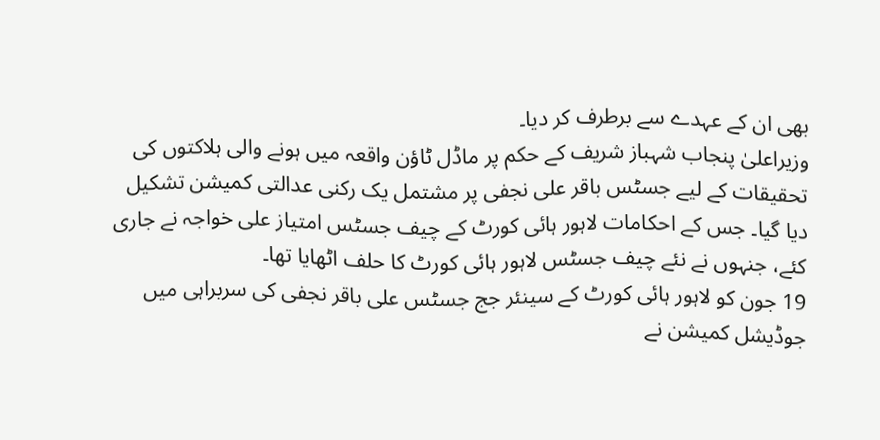بھی ان کے عہدے سے برطرف کر دیا۔
وزیراعلیٰ پنجاب شہباز شریف کے حکم پر ماڈل ٹاؤن واقعہ میں ہونے والی ہلاکتوں کی تحقیقات کے لیے جسٹس باقر علی نجفی پر مشتمل یک رکنی عدالتی کمیشن تشکیل دیا گیا۔ جس کے احکامات لاہور ہائی کورٹ کے چیف جسٹس امتیاز علی خواجہ نے جاری کئے، جنہوں نے نئے چیف جسٹس لاہور ہائی کورٹ کا حلف اٹھایا تھا۔
19 جون کو لاہور ہائی کورٹ کے سینئر جج جسٹس علی باقر نجفی کی سربراہی میں جوڈیشل کمیشن نے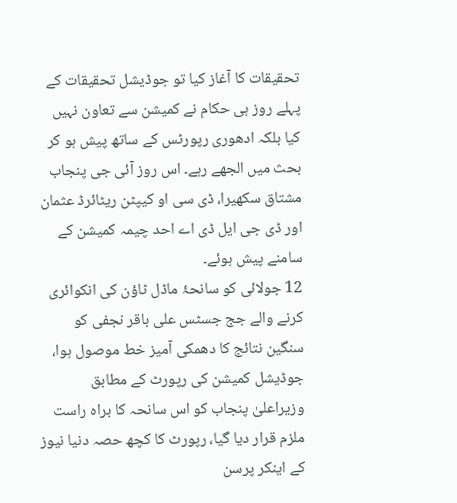تحقیقات کا آغاز کیا تو جوڈیشل تحقیقات کے پہلے روز ہی حکام نے کمیشن سے تعاون نہیں کیا بلکہ ادھوری رپورٹس کے ساتھ پیش ہو کر بحث میں الجھے رہے۔ اس روز آئی جی پنجاب مشتاق سکھیرا، ڈی سی او کیپٹن ریٹائرڈ عثمان اور ڈی جی ایل ڈی اے احد چیمہ کمیشن کے سامنے پیش ہوئے۔
12 جولائی کو سانحۂ ماڈل ٹاؤن کی انکوائری کرنے والے جج جسٹس علی باقر نجفی کو سنگین نتائج کا دھمکی آمیز خط موصول ہوا، جوڈیشل کمیشن کی رپورٹ کے مطابق وزیراعلیٰ پنجاب کو اس سانحہ کا براہ راست ملزم قرار دیا گیا، رپورٹ کا کچھ حصہ دنیا نیوز کے اینکر پرسن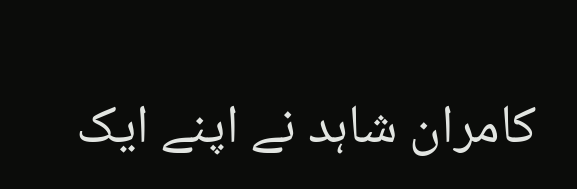کامران شاہد نے اپنے ایک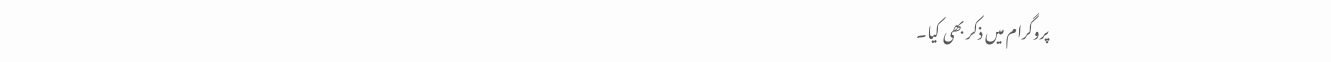پروگرام میں ذکر بھی کیا۔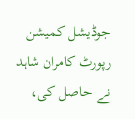جوڈیشل کمیشن رپورٹ کامران شاہد نے حاصل کی،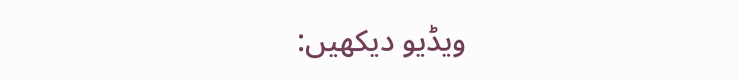ویڈیو دیکھیں: